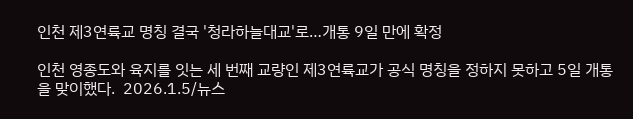인천 제3연륙교 명칭 결국 '청라하늘대교'로…개통 9일 만에 확정

인천 영종도와 육지를 잇는 세 번째 교량인 제3연륙교가 공식 명칭을 정하지 못하고 5일 개통을 맞이했다.  2026.1.5/뉴스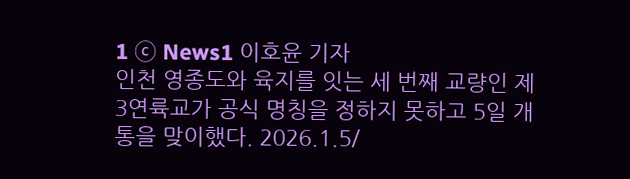1 ⓒ News1 이호윤 기자
인천 영종도와 육지를 잇는 세 번째 교량인 제3연륙교가 공식 명칭을 정하지 못하고 5일 개통을 맞이했다. 2026.1.5/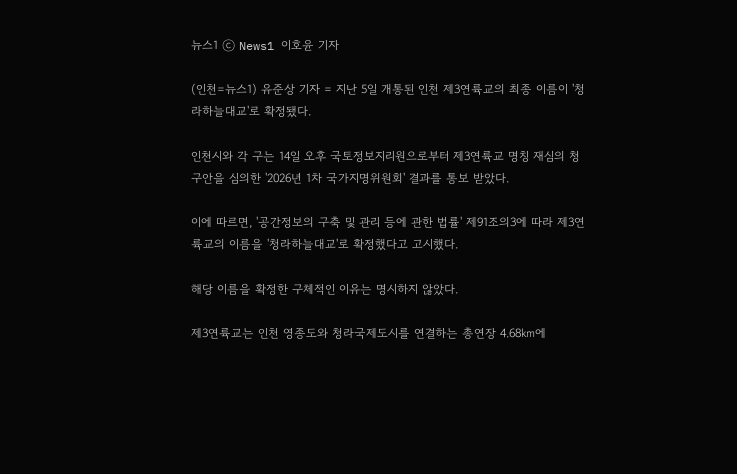뉴스1 ⓒ News1 이호윤 기자

(인천=뉴스1) 유준상 기자 = 지난 5일 개통된 인천 제3연륙교의 최종 이름이 '청라하늘대교'로 확정됐다.

인천시와 각 구는 14일 오후 국토정보지리원으로부터 제3연륙교 명칭 재심의 청구안을 심의한 '2026년 1차 국가지명위원회' 결과를 통보 받았다.

이에 따르면, '공간정보의 구축 및 관리 등에 관한 법률' 제91조의3에 따라 제3연륙교의 이름을 '청라하늘대교'로 확정했다고 고시했다.

해당 이름을 확정한 구체적인 이유는 명시하지 않았다.

제3연륙교는 인천 영종도와 청라국제도시를 연결하는 총연장 4.68㎞에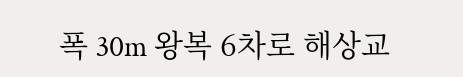폭 30m 왕복 6차로 해상교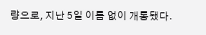량으로, 지난 5일 이름 없이 개통됐다.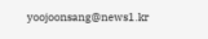yoojoonsang@news1.kr